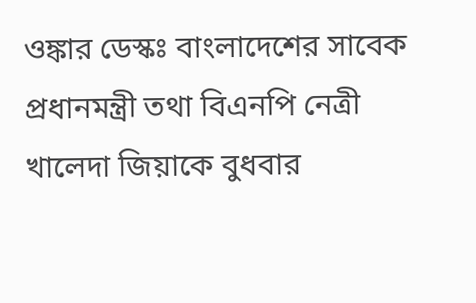ওঙ্কার ডেস্কঃ বাংলাদেশের সাবেক প্রধানমন্ত্রী তথা বিএনপি নেত্রী খালেদা জিয়াকে বুধবার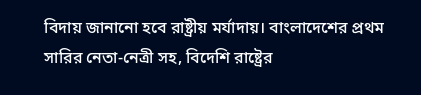বিদায় জানানো হবে রাষ্ট্রীয় মর্যাদায়। বাংলাদেশের প্রথম সারির নেতা-নেত্রী সহ, বিদেশি রাষ্ট্রের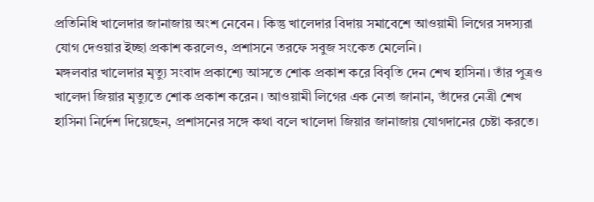প্রতিনিধি খালেদার জানাজায় অংশ নেবেন। কিন্তু খালেদার বিদায় সমাবেশে আওয়ামী লিগের সদস্যরা যোগ দেওয়ার ইচ্ছা প্রকাশ করলেও, প্রশাসনে তরফে সবুজ সংকেত মেলেনি।
মঙ্গলবার খালেদার মৃত্যু সংবাদ প্রকাশ্যে আসতে শোক প্রকাশ করে বিবৃতি দেন শেখ হাসিনা। তাঁর পুত্রও খালেদা জিয়ার মৃত্যুতে শোক প্রকাশ করেন। আওয়ামী লিগের এক নেতা জানান, তাঁদের নেত্রী শেখ হাসিনা নির্দেশ দিয়েছেন, প্রশাসনের সঙ্গে কথা বলে খালেদা জিয়ার জানাজায় যোগদানের চেষ্টা করতে।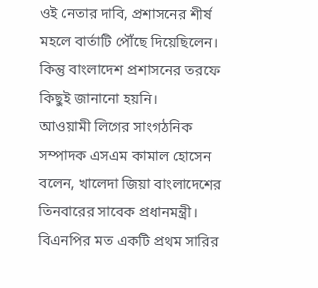ওই নেতার দাবি, প্রশাসনের শীর্ষ মহলে বার্তাটি পৌঁছে দিয়েছিলেন। কিন্তু বাংলাদেশ প্রশাসনের তরফে কিছুই জানানো হয়নি।
আওয়ামী লিগের সাংগঠনিক সম্পাদক এসএম কামাল হোসেন বলেন, খালেদা জিয়া বাংলাদেশের তিনবারের সাবেক প্রধানমন্ত্রী। বিএনপির মত একটি প্রথম সারির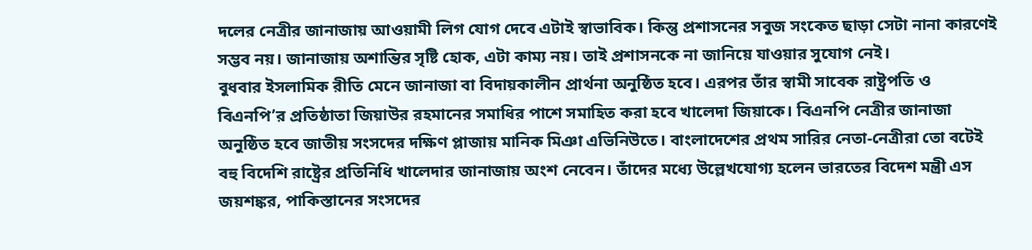দলের নেত্রীর জানাজায় আওয়ামী লিগ যোগ দেবে এটাই স্বাভাবিক। কিন্তু প্রশাসনের সবুজ সংকেত ছাড়া সেটা নানা কারণেই সম্ভব নয়। জানাজায় অশান্তির সৃষ্টি হোক, এটা কাম্য নয়। তাই প্রশাসনকে না জানিয়ে যাওয়ার সুযোগ নেই।
বুধবার ইসলামিক রীতি মেনে জানাজা বা বিদায়কালীন প্রার্থনা অনুষ্ঠিত হবে। এরপর তাঁর স্বামী সাবেক রাষ্ট্রপতি ও বিএনপি’র প্রতিষ্ঠাতা জিয়াউর রহমানের সমাধির পাশে সমাহিত করা হবে খালেদা জিয়াকে। বিএনপি নেত্রীর জানাজা অনুষ্ঠিত হবে জাতীয় সংসদের দক্ষিণ প্লাজায় মানিক মিঞা এভিনিউতে। বাংলাদেশের প্রথম সারির নেতা-নেত্রীরা তো বটেই বহু বিদেশি রাষ্ট্রের প্রতিনিধি খালেদার জানাজায় অংশ নেবেন। তাঁদের মধ্যে উল্লেখযোগ্য হলেন ভারতের বিদেশ মন্ত্রী এস জয়শঙ্কর, পাকিস্তানের সংসদের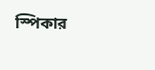স্পিকার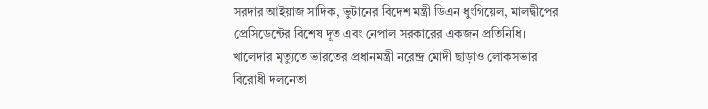সরদার আইয়াজ সাদিক, ভুটানের বিদেশ মন্ত্রী ডিএন ধুংগিয়েল, মালদ্বীপের প্রেসিডেন্টের বিশেষ দূত এবং নেপাল সরকারের একজন প্রতিনিধি। খালেদার মৃত্যুতে ভারতের প্রধানমন্ত্রী নরেন্দ্র মোদী ছাড়াও লোকসভার বিরোধী দলনেতা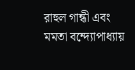রাহুল গান্ধী এবং মমতা বন্দ্যোপাধ্যায়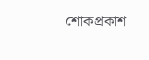শোকপ্রকাশ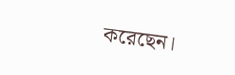করেছেন।